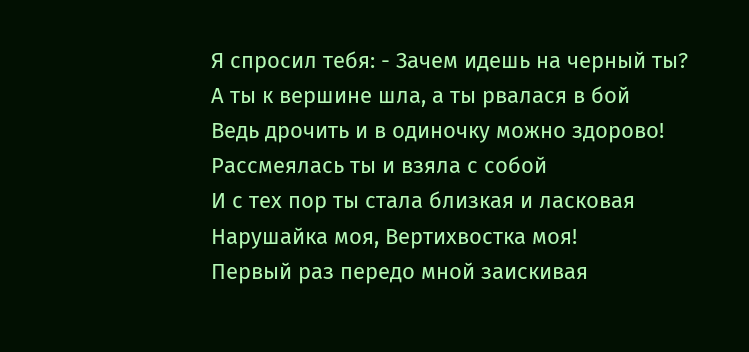Я спросил тебя: - Зачем идешь на черный ты?
А ты к вершине шла, а ты рвалася в бой
Ведь дрочить и в одиночку можно здорово!
Рассмеялась ты и взяла с собой
И с тех пор ты стала близкая и ласковая
Нарушайка моя, Вертихвостка моя!
Первый раз передо мной заискивая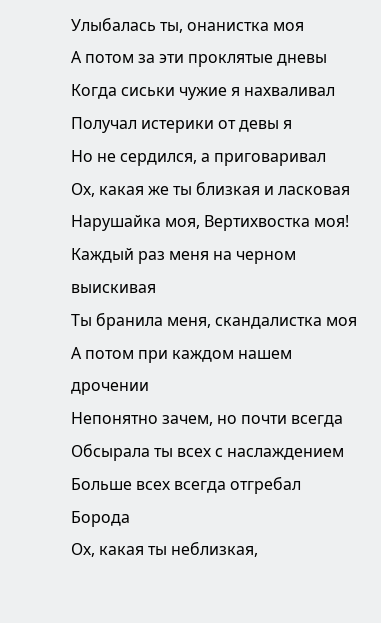Улыбалась ты, онанистка моя
А потом за эти проклятые дневы
Когда сиськи чужие я нахваливал
Получал истерики от девы я
Но не сердился, а приговаривал
Ох, какая же ты близкая и ласковая
Нарушайка моя, Вертихвостка моя!
Каждый раз меня на черном выискивая
Ты бранила меня, скандалистка моя
А потом при каждом нашем дрочении
Непонятно зачем, но почти всегда
Обсырала ты всех с наслаждением
Больше всех всегда отгребал Борода
Ох, какая ты неблизкая,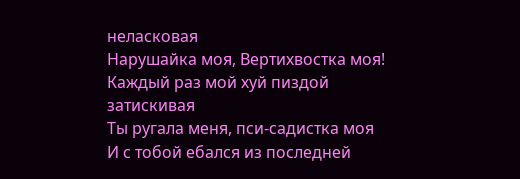неласковая
Нарушайка моя, Вертихвостка моя!
Каждый раз мой хуй пиздой затискивая
Ты ругала меня, пси-садистка моя
И с тобой ебался из последней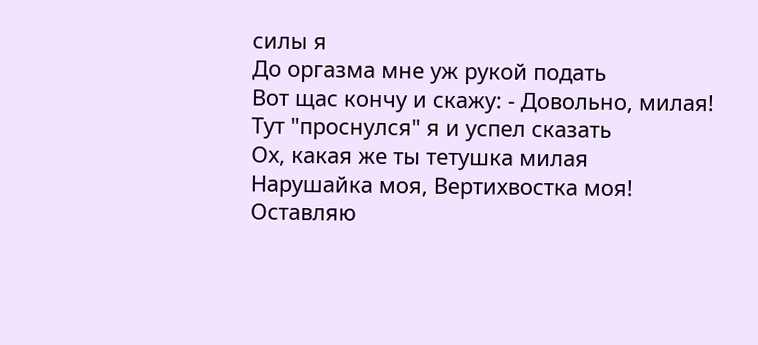силы я
До оргазма мне уж рукой подать
Вот щас кончу и скажу: - Довольно, милая!
Тут "проснулся" я и успел сказать
Ох, какая же ты тетушка милая
Нарушайка моя, Вертихвостка моя!
Оставляю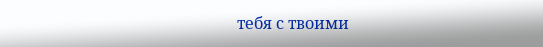тебя с твоими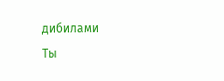дибилами
Ты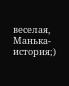веселая, Манька-история;)